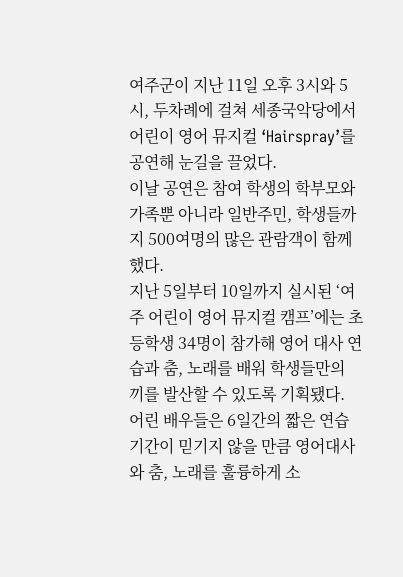여주군이 지난 11일 오후 3시와 5시, 두차례에 걸쳐 세종국악당에서 어린이 영어 뮤지컬 ‘Hairspray’를 공연해 눈길을 끌었다.
이날 공연은 참여 학생의 학부모와 가족뿐 아니라 일반주민, 학생들까지 500여명의 많은 관람객이 함께 했다.
지난 5일부터 10일까지 실시된 ‘여주 어린이 영어 뮤지컬 캠프’에는 초등학생 34명이 참가해 영어 대사 연습과 춤, 노래를 배워 학생들만의 끼를 발산할 수 있도록 기획됐다.
어린 배우들은 6일간의 짧은 연습기간이 믿기지 않을 만큼 영어대사와 춤, 노래를 훌륭하게 소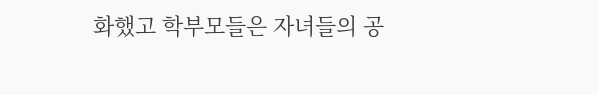화했고 학부모들은 자녀들의 공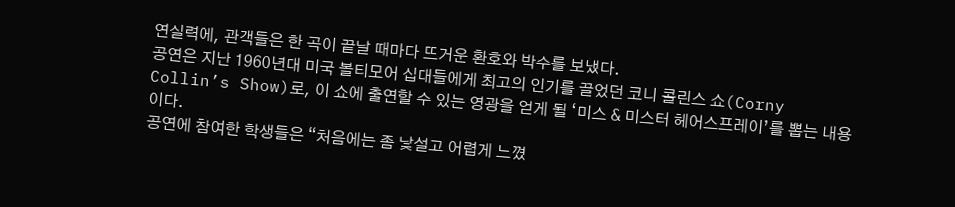연실력에, 관객들은 한 곡이 끝날 때마다 뜨거운 환호와 박수를 보냈다.
공연은 지난 1960년대 미국 볼티모어 십대들에게 최고의 인기를 끌었던 코니 콜린스 쇼(Corny Collin’s Show)로, 이 쇼에 출연할 수 있는 영광을 얻게 될 ‘미스 & 미스터 헤어스프레이’를 뽑는 내용이다.
공연에 참여한 학생들은 “처음에는 좀 낯설고 어렵게 느꼈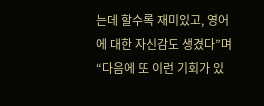는데 할수록 재미있고, 영어에 대한 자신감도 생겼다”며 “다음에 또 이런 기회가 있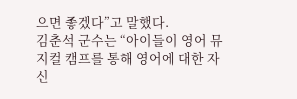으면 좋겠다”고 말했다.
김춘석 군수는 “아이들이 영어 뮤지컬 캠프를 통해 영어에 대한 자신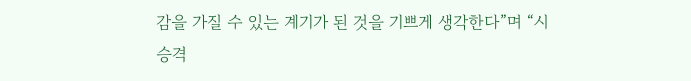감을 가질 수 있는 계기가 된 것을 기쁘게 생각한다”며 “시 승격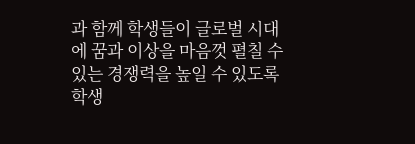과 함께 학생들이 글로벌 시대에 꿈과 이상을 마음껏 펼칠 수 있는 경쟁력을 높일 수 있도록 학생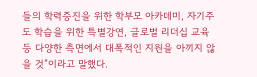들의 학력증진을 위한 학부모 아카데미, 자기주도 학습을 위한 특별강연, 글로벌 리더십 교육 등 다양한 측면에서 대폭적인 지원을 아끼지 않을 것”이라고 말했다.